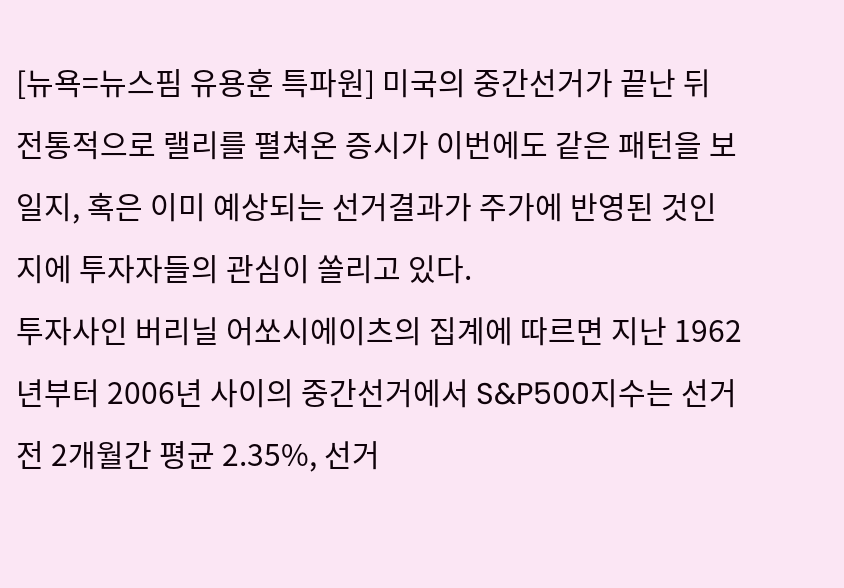[뉴욕=뉴스핌 유용훈 특파원] 미국의 중간선거가 끝난 뒤 전통적으로 랠리를 펼쳐온 증시가 이번에도 같은 패턴을 보일지, 혹은 이미 예상되는 선거결과가 주가에 반영된 것인지에 투자자들의 관심이 쏠리고 있다.
투자사인 버리닐 어쏘시에이츠의 집계에 따르면 지난 1962년부터 2006년 사이의 중간선거에서 S&P500지수는 선거전 2개월간 평균 2.35%, 선거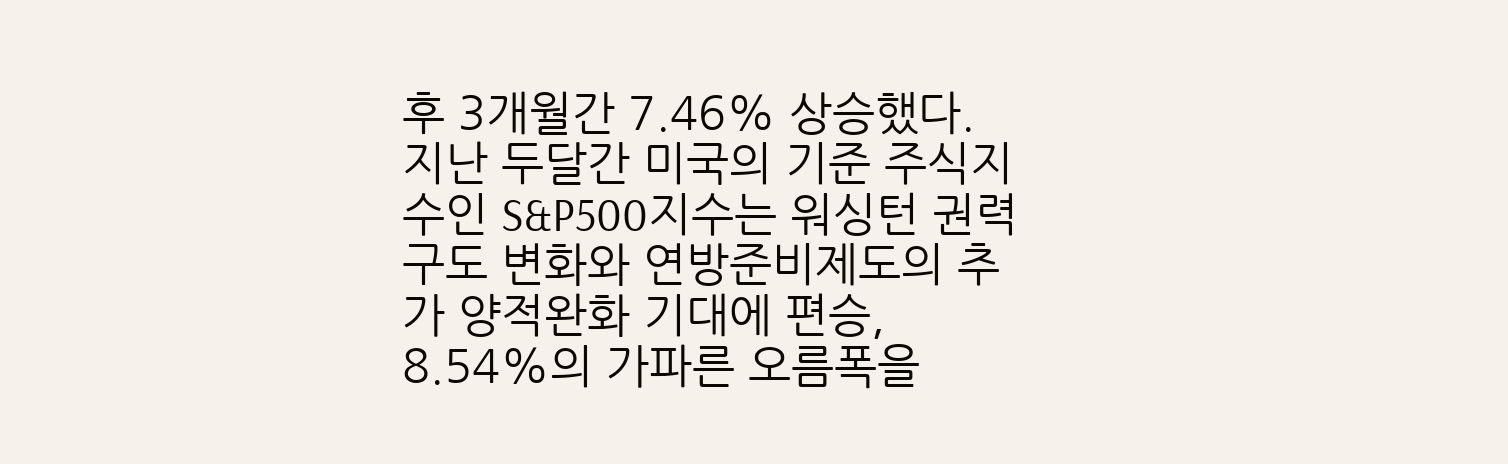후 3개월간 7.46% 상승했다.
지난 두달간 미국의 기준 주식지수인 S&P500지수는 워싱턴 권력구도 변화와 연방준비제도의 추가 양적완화 기대에 편승, 8.54%의 가파른 오름폭을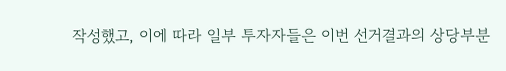작성했고, 이에 따라 일부 투자자들은 이번 선거결과의 상당부분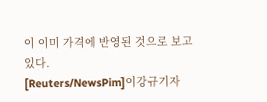이 이미 가격에 반영된 것으로 보고 있다.
[Reuters/NewsPim]이강규기자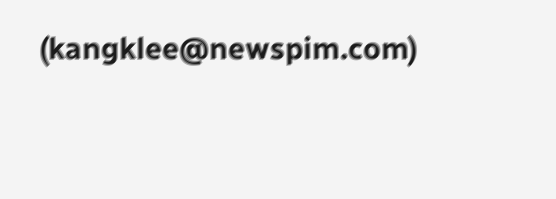(kangklee@newspim.com)